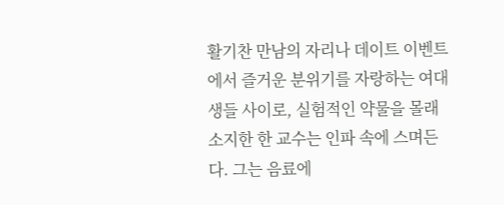활기찬 만남의 자리나 데이트 이벤트에서 즐거운 분위기를 자랑하는 여대생들 사이로, 실험적인 약물을 몰래 소지한 한 교수는 인파 속에 스며든다. 그는 음료에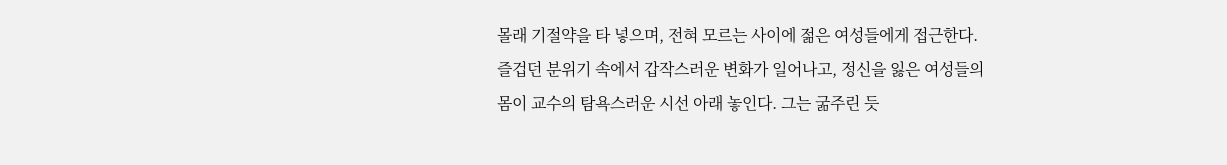몰래 기절약을 타 넣으며, 전혀 모르는 사이에 젊은 여성들에게 접근한다. 즐겁던 분위기 속에서 갑작스러운 변화가 일어나고, 정신을 잃은 여성들의 몸이 교수의 탐욕스러운 시선 아래 놓인다. 그는 굶주린 듯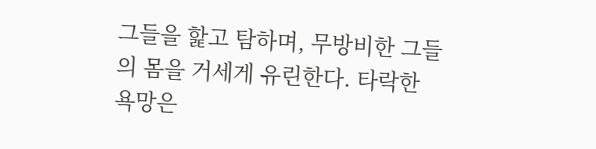그들을 핥고 탐하며, 무방비한 그들의 몸을 거세게 유린한다. 타락한 욕망은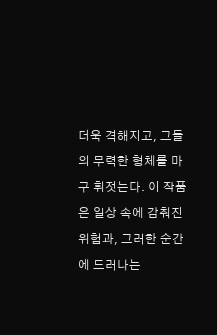더욱 격해지고, 그들의 무력한 형체를 마구 휘젓는다. 이 작품은 일상 속에 감춰진 위험과, 그러한 순간에 드러나는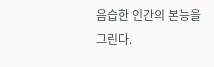음습한 인간의 본능을 그린다.